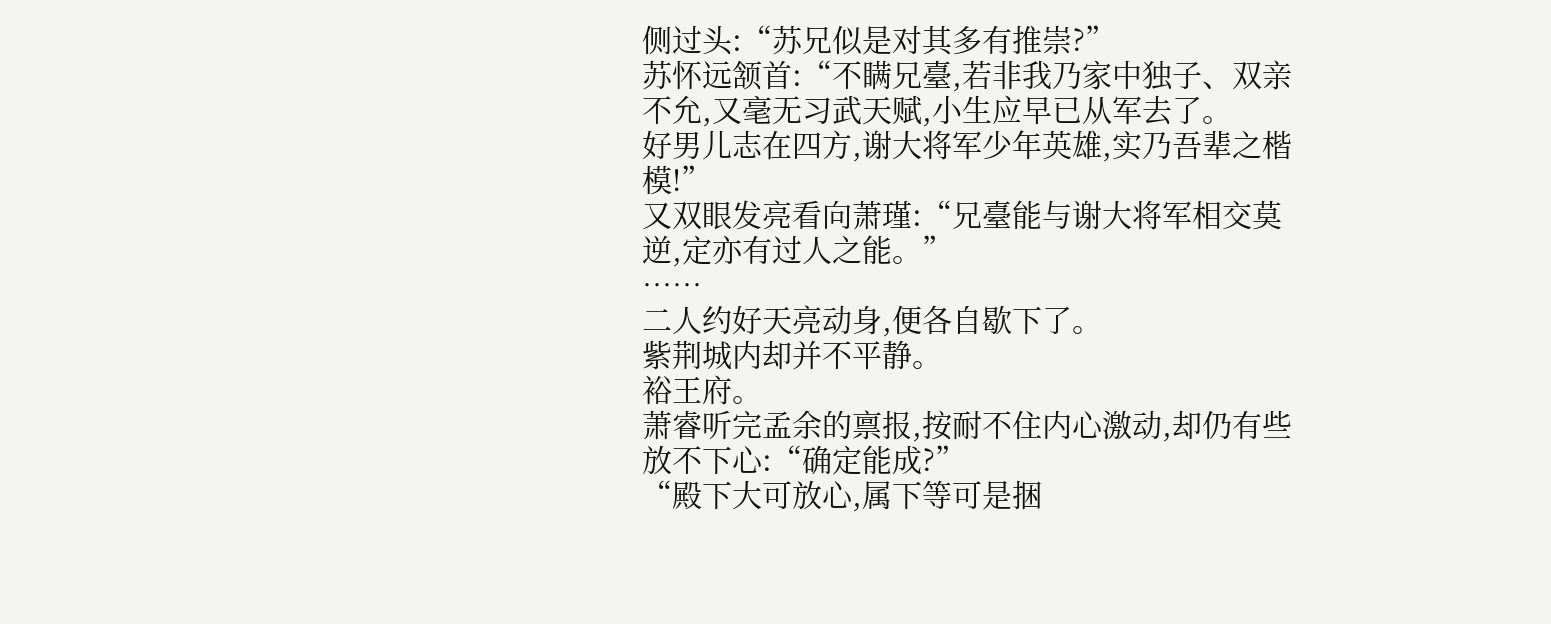侧过头:“苏兄似是对其多有推崇?”
苏怀远颔首:“不瞒兄臺,若非我乃家中独子、双亲不允,又毫无习武天赋,小生应早已从军去了。
好男儿志在四方,谢大将军少年英雄,实乃吾辈之楷模!”
又双眼发亮看向萧瑾:“兄臺能与谢大将军相交莫逆,定亦有过人之能。”
……
二人约好天亮动身,便各自歇下了。
紫荆城内却并不平静。
裕王府。
萧睿听完孟余的禀报,按耐不住内心激动,却仍有些放不下心:“确定能成?”
“殿下大可放心,属下等可是捆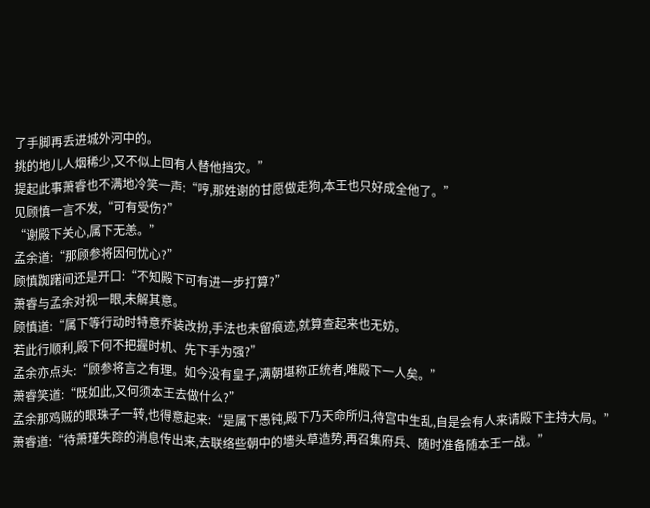了手脚再丢进城外河中的。
挑的地儿人烟稀少,又不似上回有人替他挡灾。”
提起此事萧睿也不满地冷笑一声:“哼,那姓谢的甘愿做走狗,本王也只好成全他了。”
见顾慎一言不发,“可有受伤?”
“谢殿下关心,属下无恙。”
孟余道:“那顾参将因何忧心?”
顾慎踟躇间还是开口:“不知殿下可有进一步打算?”
萧睿与孟余对视一眼,未解其意。
顾慎道:“属下等行动时特意乔装改扮,手法也未留痕迹,就算查起来也无妨。
若此行顺利,殿下何不把握时机、先下手为强?”
孟余亦点头:“顾参将言之有理。如今没有皇子,满朝堪称正统者,唯殿下一人矣。”
萧睿笑道:“既如此,又何须本王去做什么?”
孟余那鸡贼的眼珠子一转,也得意起来:“是属下愚钝,殿下乃天命所归,待宫中生乱,自是会有人来请殿下主持大局。”
萧睿道:“待萧瑾失踪的消息传出来,去联络些朝中的墻头草造势,再召集府兵、随时准备随本王一战。”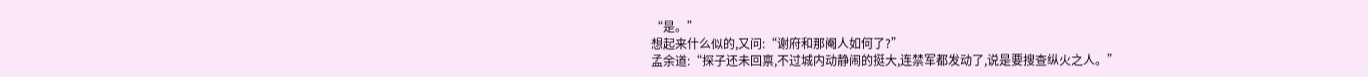“是。”
想起来什么似的,又问:“谢府和那阉人如何了?”
孟余道:“探子还未回禀,不过城内动静闹的挺大,连禁军都发动了,说是要搜查纵火之人。”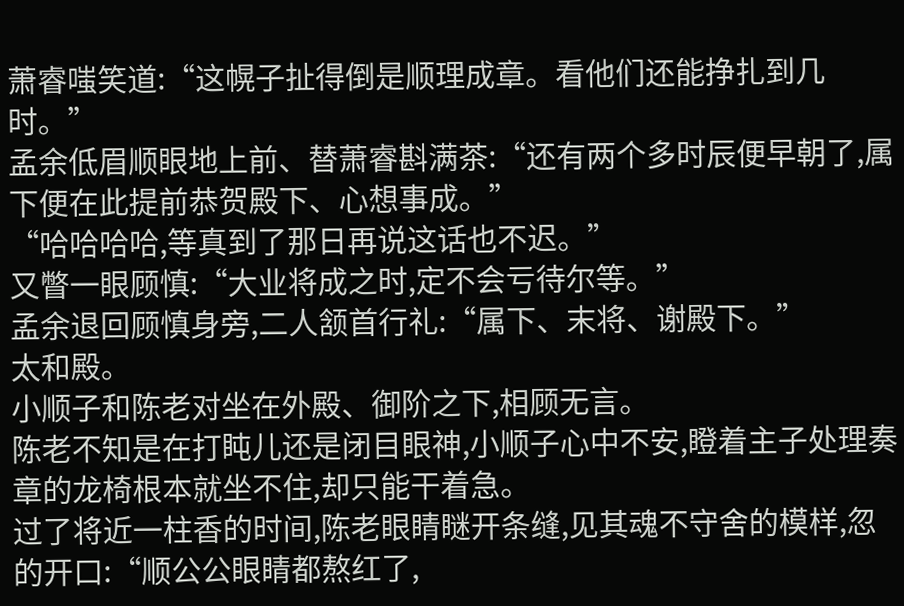萧睿嗤笑道:“这幌子扯得倒是顺理成章。看他们还能挣扎到几时。”
孟余低眉顺眼地上前、替萧睿斟满茶:“还有两个多时辰便早朝了,属下便在此提前恭贺殿下、心想事成。”
“哈哈哈哈,等真到了那日再说这话也不迟。”
又瞥一眼顾慎:“大业将成之时,定不会亏待尔等。”
孟余退回顾慎身旁,二人颔首行礼:“属下、末将、谢殿下。”
太和殿。
小顺子和陈老对坐在外殿、御阶之下,相顾无言。
陈老不知是在打盹儿还是闭目眼神,小顺子心中不安,瞪着主子处理奏章的龙椅根本就坐不住,却只能干着急。
过了将近一柱香的时间,陈老眼睛瞇开条缝,见其魂不守舍的模样,忽的开口:“顺公公眼睛都熬红了,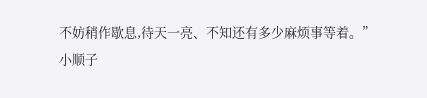不妨稍作歇息,待天一亮、不知还有多少麻烦事等着。”
小顺子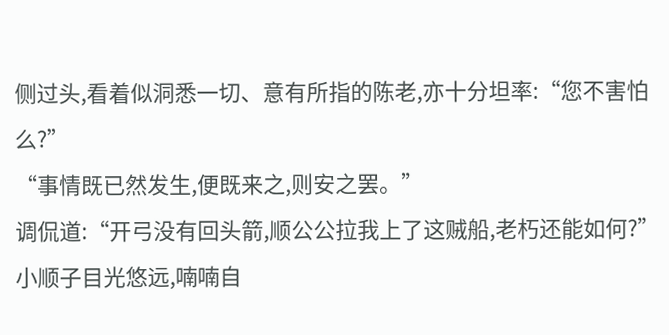侧过头,看着似洞悉一切、意有所指的陈老,亦十分坦率:“您不害怕么?”
“事情既已然发生,便既来之,则安之罢。”
调侃道:“开弓没有回头箭,顺公公拉我上了这贼船,老朽还能如何?”
小顺子目光悠远,喃喃自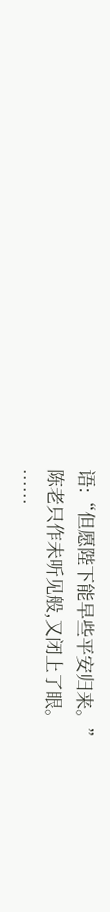语:“但愿陛下能早些平安归来。”
陈老只作未听见般,又闭上了眼。
……